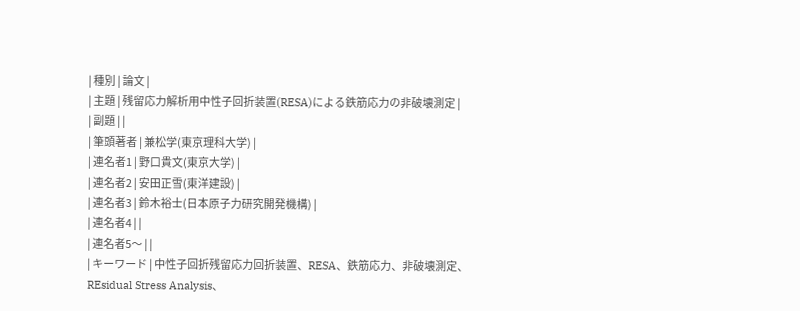| 種別 | 論文 |
| 主題 | 残留応力解析用中性子回折装置(RESA)による鉄筋応力の非破壊測定 |
| 副題 | |
| 筆頭著者 | 兼松学(東京理科大学) |
| 連名者1 | 野口貴文(東京大学) |
| 連名者2 | 安田正雪(東洋建設) |
| 連名者3 | 鈴木裕士(日本原子力研究開発機構) |
| 連名者4 | |
| 連名者5〜 | |
| キーワード | 中性子回折残留応力回折装置、RESA、鉄筋応力、非破壊測定、REsidual Stress Analysis、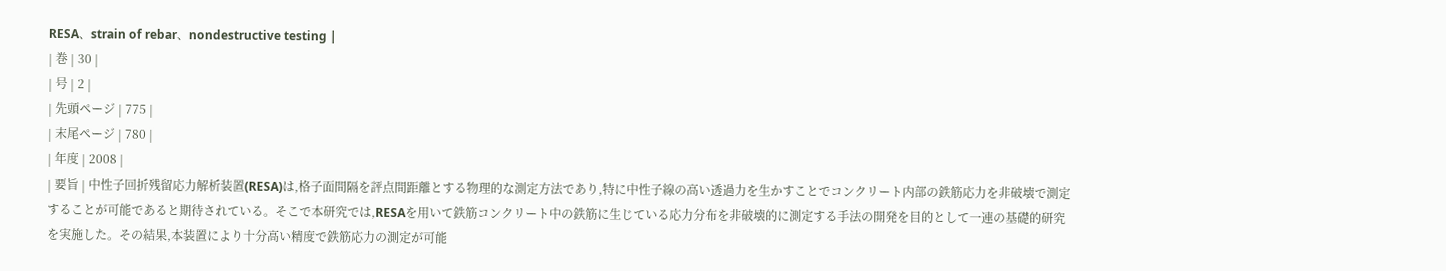RESA、strain of rebar、nondestructive testing |
| 巻 | 30 |
| 号 | 2 |
| 先頭ページ | 775 |
| 末尾ページ | 780 |
| 年度 | 2008 |
| 要旨 | 中性子回折残留応力解析装置(RESA)は,格子面間隔を評点間距離とする物理的な測定方法であり,特に中性子線の高い透過力を生かすことでコンクリート内部の鉄筋応力を非破壊で測定することが可能であると期待されている。そこで本研究では,RESAを用いて鉄筋コンクリート中の鉄筋に生じている応力分布を非破壊的に測定する手法の開発を目的として一連の基礎的研究を実施した。その結果,本装置により十分高い精度で鉄筋応力の測定が可能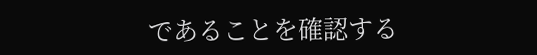であることを確認する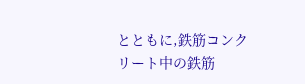とともに,鉄筋コンクリート中の鉄筋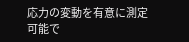応力の変動を有意に測定可能で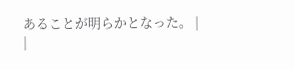あることが明らかとなった。 |
|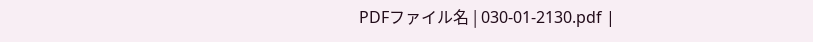PDFファイル名 | 030-01-2130.pdf |